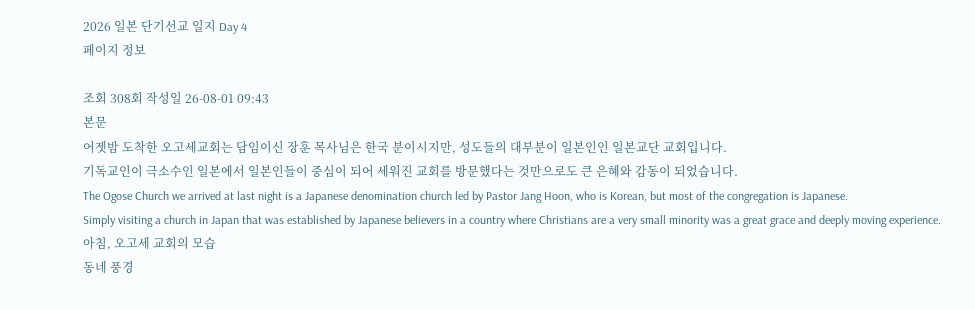2026 일본 단기선교 일지 Day 4
페이지 정보

조회 308회 작성일 26-08-01 09:43
본문
어젯밤 도착한 오고세교회는 담임이신 장훈 목사님은 한국 분이시지만, 성도들의 대부분이 일본인인 일본교단 교회입니다.
기독교인이 극소수인 일본에서 일본인들이 중심이 되어 세워진 교회를 방문했다는 것만으로도 큰 은혜와 감동이 되었습니다.
The Ogose Church we arrived at last night is a Japanese denomination church led by Pastor Jang Hoon, who is Korean, but most of the congregation is Japanese.
Simply visiting a church in Japan that was established by Japanese believers in a country where Christians are a very small minority was a great grace and deeply moving experience.
아침, 오고세 교회의 모습
동네 풍경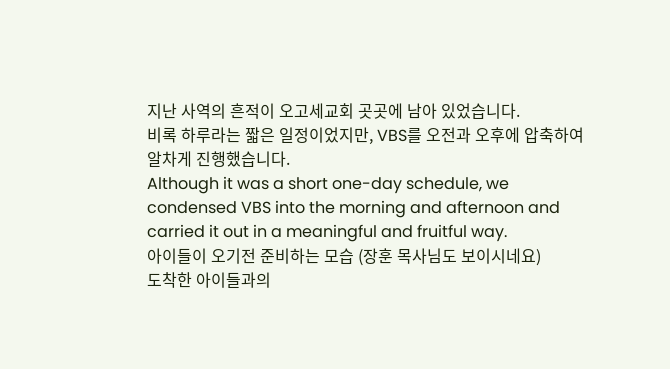지난 사역의 흔적이 오고세교회 곳곳에 남아 있었습니다.
비록 하루라는 짧은 일정이었지만, VBS를 오전과 오후에 압축하여 알차게 진행했습니다.
Although it was a short one-day schedule, we condensed VBS into the morning and afternoon and carried it out in a meaningful and fruitful way.
아이들이 오기전 준비하는 모습 (장훈 목사님도 보이시네요)
도착한 아이들과의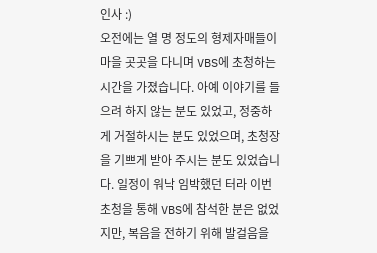인사 :)
오전에는 열 명 정도의 형제자매들이 마을 곳곳을 다니며 VBS에 초청하는 시간을 가졌습니다. 아예 이야기를 들으려 하지 않는 분도 있었고, 정중하게 거절하시는 분도 있었으며, 초청장을 기쁘게 받아 주시는 분도 있었습니다. 일정이 워낙 임박했던 터라 이번 초청을 통해 VBS에 참석한 분은 없었지만, 복음을 전하기 위해 발걸음을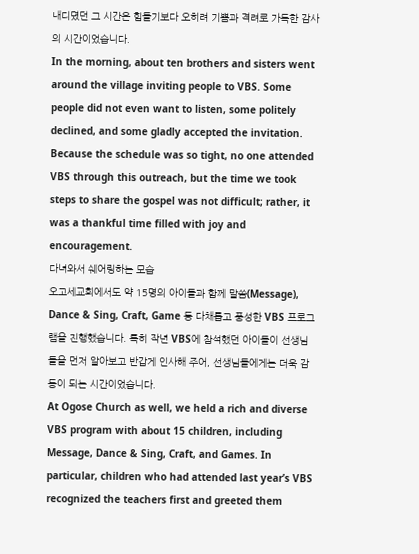내디뎠던 그 시간은 힘들기보다 오히려 기쁨과 격려로 가득한 감사의 시간이었습니다.
In the morning, about ten brothers and sisters went around the village inviting people to VBS. Some people did not even want to listen, some politely declined, and some gladly accepted the invitation. Because the schedule was so tight, no one attended VBS through this outreach, but the time we took steps to share the gospel was not difficult; rather, it was a thankful time filled with joy and encouragement.
다녀와서 쉐어링하는 모습
오고세교회에서도 약 15명의 아이들과 함께 말씀(Message), Dance & Sing, Craft, Game 등 다채롭고 풍성한 VBS 프로그램을 진행했습니다. 특히 작년 VBS에 참석했던 아이들이 선생님들을 먼저 알아보고 반갑게 인사해 주어, 선생님들에게는 더욱 감동이 되는 시간이었습니다.
At Ogose Church as well, we held a rich and diverse VBS program with about 15 children, including Message, Dance & Sing, Craft, and Games. In particular, children who had attended last year’s VBS recognized the teachers first and greeted them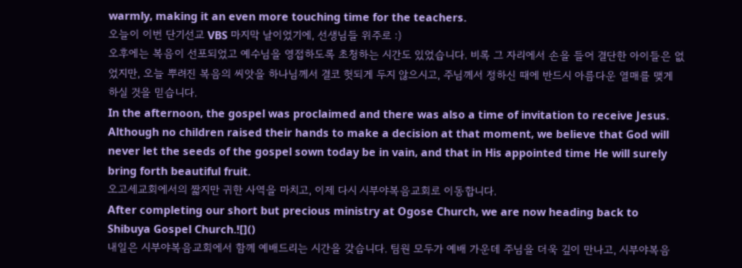warmly, making it an even more touching time for the teachers.
오늘이 이번 단기선교 VBS 마지막 날이었기에, 선생님들 위주로 :)
오후에는 복음이 선포되었고 예수님을 영접하도록 초청하는 시간도 있었습니다. 비록 그 자리에서 손을 들어 결단한 아이들은 없었지만, 오늘 뿌려진 복음의 씨앗을 하나님께서 결코 헛되게 두지 않으시고, 주님께서 정하신 때에 반드시 아름다운 열매를 맺게 하실 것을 믿습니다.
In the afternoon, the gospel was proclaimed and there was also a time of invitation to receive Jesus. Although no children raised their hands to make a decision at that moment, we believe that God will never let the seeds of the gospel sown today be in vain, and that in His appointed time He will surely bring forth beautiful fruit.
오고세교회에서의 짧지만 귀한 사역을 마치고, 이제 다시 시부야복음교회로 이동합니다.
After completing our short but precious ministry at Ogose Church, we are now heading back to Shibuya Gospel Church.![]()
내일은 시부야복음교회에서 함께 예배드리는 시간을 갖습니다. 팀원 모두가 예배 가운데 주님을 더욱 깊이 만나고, 시부야복음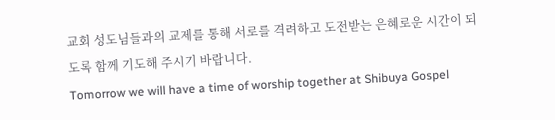교회 성도님들과의 교제를 통해 서로를 격려하고 도전받는 은혜로운 시간이 되도록 함께 기도해 주시기 바랍니다.
Tomorrow we will have a time of worship together at Shibuya Gospel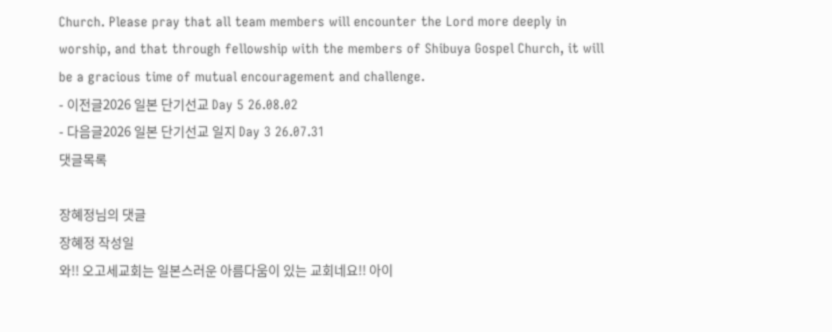Church. Please pray that all team members will encounter the Lord more deeply in worship, and that through fellowship with the members of Shibuya Gospel Church, it will be a gracious time of mutual encouragement and challenge.
- 이전글2026 일본 단기선교 Day 5 26.08.02
- 다음글2026 일본 단기선교 일지 Day 3 26.07.31
댓글목록

장혜정님의 댓글
장혜정 작성일
와!! 오고세교회는 일본스러운 아름다움이 있는 교회네요!! 아이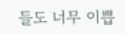들도 너무 이쁩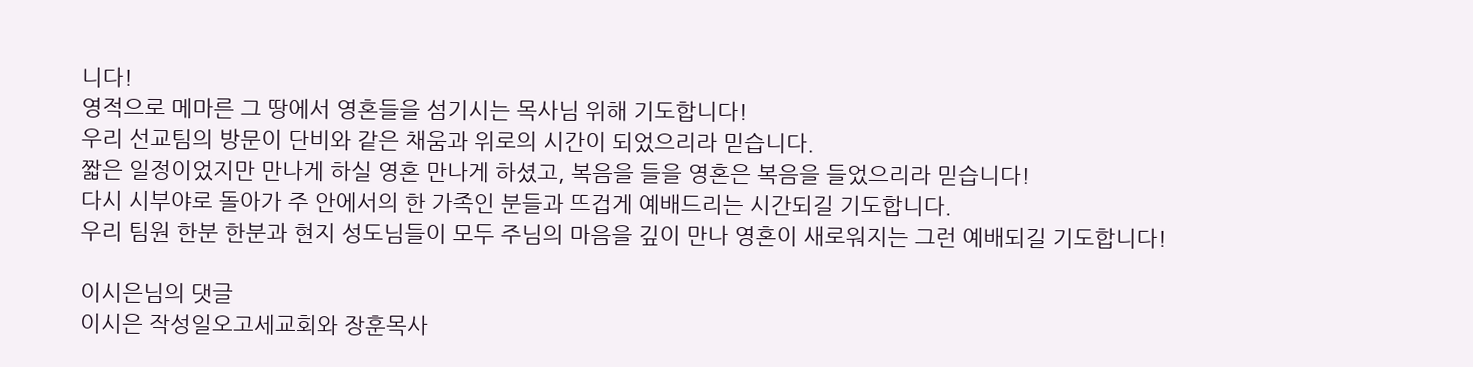니다!
영적으로 메마른 그 땅에서 영혼들을 섬기시는 목사님 위해 기도합니다!
우리 선교팀의 방문이 단비와 같은 채움과 위로의 시간이 되었으리라 믿습니다.
짧은 일정이었지만 만나게 하실 영혼 만나게 하셨고, 복음을 들을 영혼은 복음을 들었으리라 믿습니다!
다시 시부야로 돌아가 주 안에서의 한 가족인 분들과 뜨겁게 예배드리는 시간되길 기도합니다.
우리 팀원 한분 한분과 현지 성도님들이 모두 주님의 마음을 깊이 만나 영혼이 새로워지는 그런 예배되길 기도합니다!

이시은님의 댓글
이시은 작성일오고세교회와 장훈목사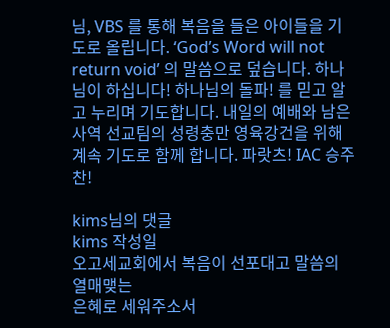님, VBS 를 통해 복음을 들은 아이들을 기도로 올립니다. ‘God’s Word will not return void’ 의 말씀으로 덮습니다. 하나님이 하십니다! 하나님의 돌파! 를 믿고 알고 누리며 기도합니다. 내일의 예배와 남은 사역 선교팀의 성령충만 영육강건을 위해 계속 기도로 함께 합니다. 파랏츠! IAC 승주찬!

kims님의 댓글
kims 작성일
오고세교회에서 복음이 선포대고 말씀의 열매맺는
은혜로 세워주소서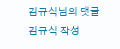김규식님의 댓글
김규식 작성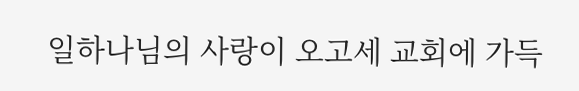일하나님의 사랑이 오고세 교회에 가득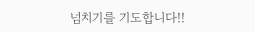넘치기를 기도합니다!!